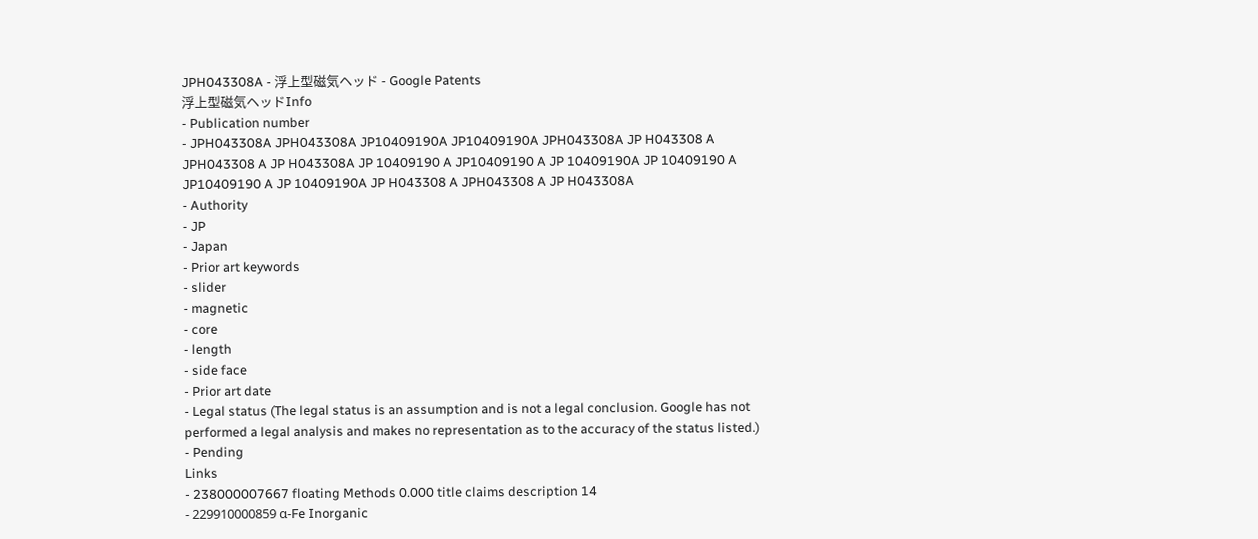JPH043308A - 浮上型磁気ヘッド - Google Patents
浮上型磁気ヘッドInfo
- Publication number
- JPH043308A JPH043308A JP10409190A JP10409190A JPH043308A JP H043308 A JPH043308 A JP H043308A JP 10409190 A JP10409190 A JP 10409190A JP 10409190 A JP10409190 A JP 10409190A JP H043308 A JPH043308 A JP H043308A
- Authority
- JP
- Japan
- Prior art keywords
- slider
- magnetic
- core
- length
- side face
- Prior art date
- Legal status (The legal status is an assumption and is not a legal conclusion. Google has not performed a legal analysis and makes no representation as to the accuracy of the status listed.)
- Pending
Links
- 238000007667 floating Methods 0.000 title claims description 14
- 229910000859 α-Fe Inorganic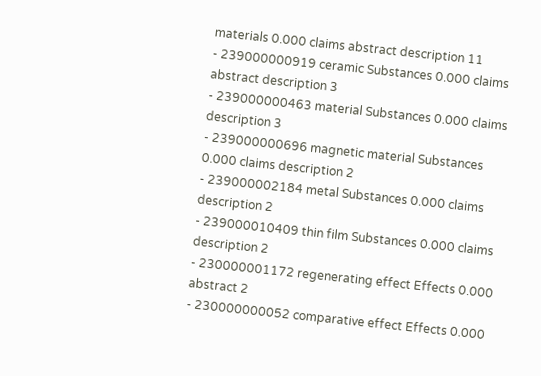materials 0.000 claims abstract description 11
- 239000000919 ceramic Substances 0.000 claims abstract description 3
- 239000000463 material Substances 0.000 claims description 3
- 239000000696 magnetic material Substances 0.000 claims description 2
- 239000002184 metal Substances 0.000 claims description 2
- 239000010409 thin film Substances 0.000 claims description 2
- 230000001172 regenerating effect Effects 0.000 abstract 2
- 230000000052 comparative effect Effects 0.000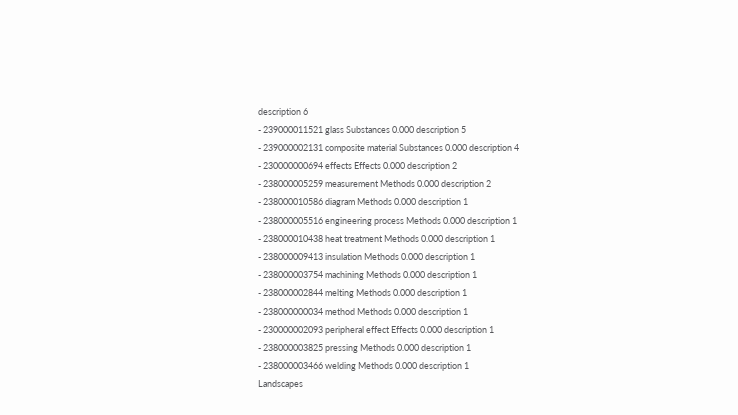description 6
- 239000011521 glass Substances 0.000 description 5
- 239000002131 composite material Substances 0.000 description 4
- 230000000694 effects Effects 0.000 description 2
- 238000005259 measurement Methods 0.000 description 2
- 238000010586 diagram Methods 0.000 description 1
- 238000005516 engineering process Methods 0.000 description 1
- 238000010438 heat treatment Methods 0.000 description 1
- 238000009413 insulation Methods 0.000 description 1
- 238000003754 machining Methods 0.000 description 1
- 238000002844 melting Methods 0.000 description 1
- 238000000034 method Methods 0.000 description 1
- 230000002093 peripheral effect Effects 0.000 description 1
- 238000003825 pressing Methods 0.000 description 1
- 238000003466 welding Methods 0.000 description 1
Landscapes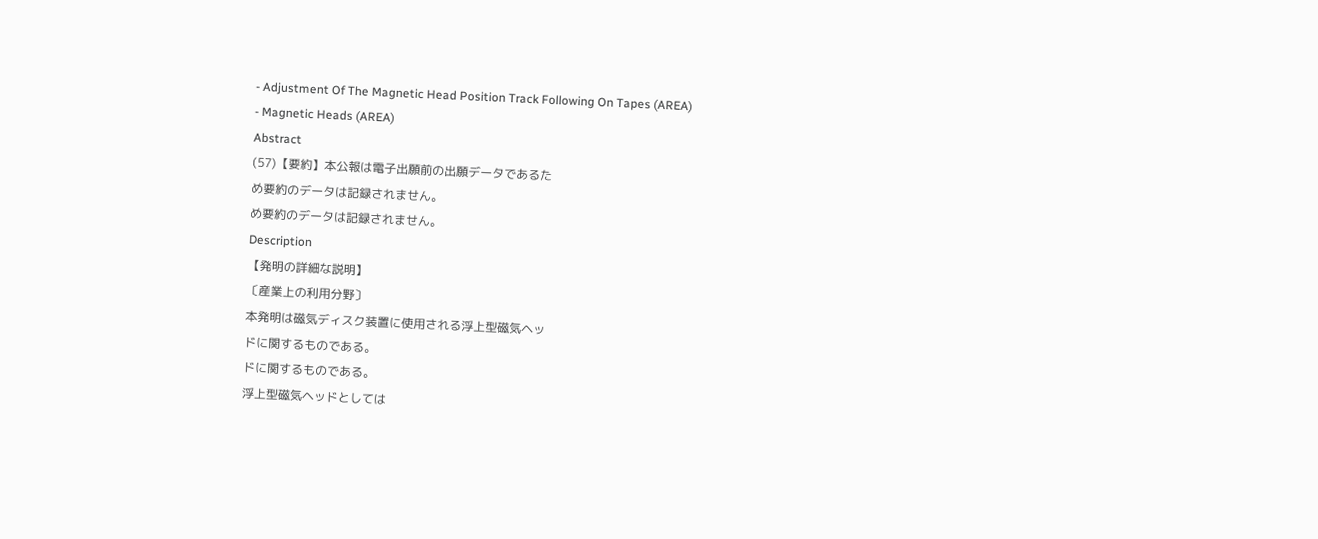- Adjustment Of The Magnetic Head Position Track Following On Tapes (AREA)
- Magnetic Heads (AREA)
Abstract
(57)【要約】本公報は電子出願前の出願データであるた
め要約のデータは記録されません。
め要約のデータは記録されません。
Description
【発明の詳細な説明】
〔産業上の利用分野〕
本発明は磁気ディスク装置に使用される浮上型磁気ヘッ
ドに関するものである。
ドに関するものである。
浮上型磁気ヘッドとしては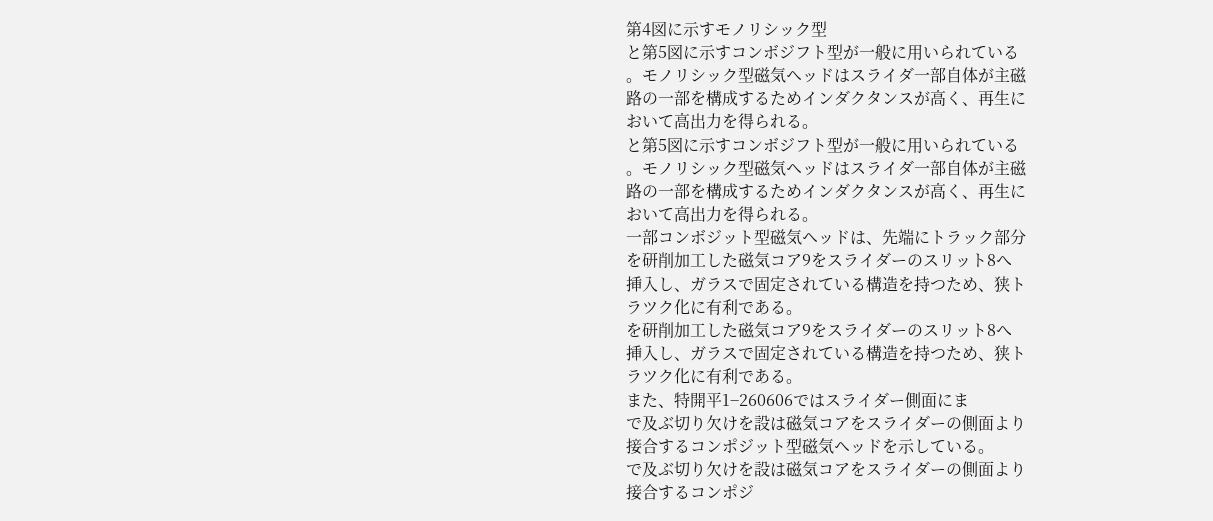第4図に示すモノリシック型
と第5図に示すコンボジフト型が一般に用いられている
。モノリシック型磁気ヘッドはスライダ一部自体が主磁
路の一部を構成するためインダクタンスが高く、再生に
おいて高出力を得られる。
と第5図に示すコンボジフト型が一般に用いられている
。モノリシック型磁気ヘッドはスライダ一部自体が主磁
路の一部を構成するためインダクタンスが高く、再生に
おいて高出力を得られる。
一部コンボジット型磁気ヘッドは、先端にトラック部分
を研削加工した磁気コア9をスライダーのスリット8へ
挿入し、ガラスで固定されている構造を持つため、狭ト
ラツク化に有利である。
を研削加工した磁気コア9をスライダーのスリット8へ
挿入し、ガラスで固定されている構造を持つため、狭ト
ラツク化に有利である。
また、特開平1−260606ではスライダー側面にま
で及ぶ切り欠けを設は磁気コアをスライダーの側面より
接合するコンポジット型磁気ヘッドを示している。
で及ぶ切り欠けを設は磁気コアをスライダーの側面より
接合するコンポジ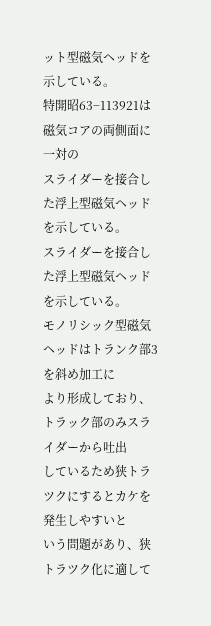ット型磁気ヘッドを示している。
特開昭63−113921は磁気コアの両側面に一対の
スライダーを接合した浮上型磁気ヘッドを示している。
スライダーを接合した浮上型磁気ヘッドを示している。
モノリシック型磁気ヘッドはトランク部3を斜め加工に
より形成しており、トラック部のみスライダーから吐出
しているため狭トラツクにするとカケを発生しやすいと
いう問題があり、狭トラツク化に適して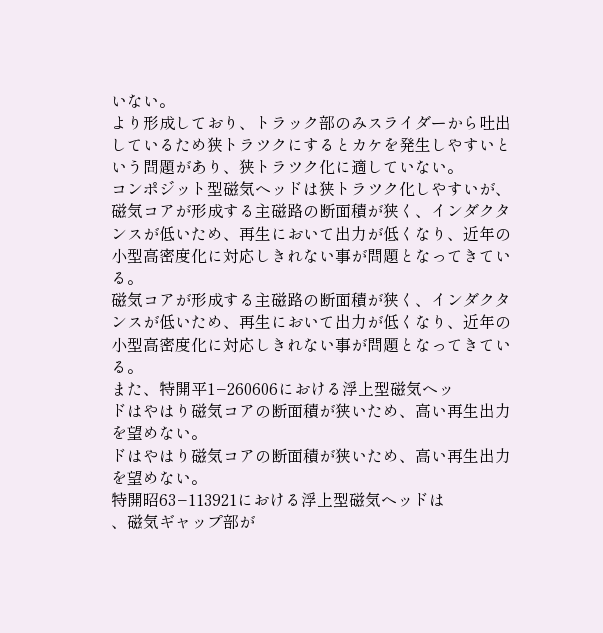いない。
より形成しており、トラック部のみスライダーから吐出
しているため狭トラツクにするとカケを発生しやすいと
いう問題があり、狭トラツク化に適していない。
コンポジット型磁気ヘッドは狭トラツク化しやすいが、
磁気コアが形成する主磁路の断面積が狭く、インダクタ
ンスが低いため、再生において出力が低くなり、近年の
小型高密度化に対応しきれない事が問題となってきてい
る。
磁気コアが形成する主磁路の断面積が狭く、インダクタ
ンスが低いため、再生において出力が低くなり、近年の
小型高密度化に対応しきれない事が問題となってきてい
る。
また、特開平1−260606における浮上型磁気ヘッ
ドはやはり磁気コアの断面積が狭いため、高い再生出力
を望めない。
ドはやはり磁気コアの断面積が狭いため、高い再生出力
を望めない。
特開昭63−113921における浮上型磁気ヘッドは
、磁気ギャップ部が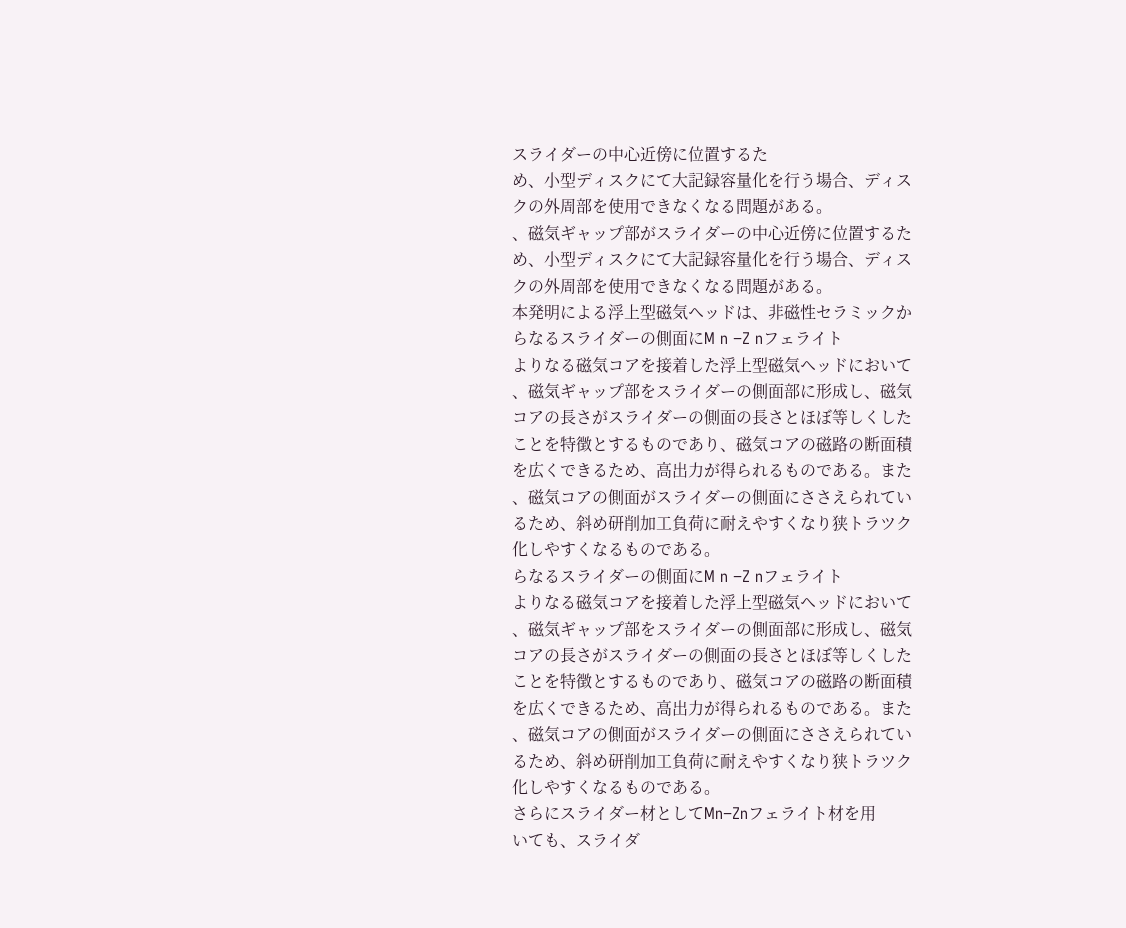スライダーの中心近傍に位置するた
め、小型ディスクにて大記録容量化を行う場合、ディス
クの外周部を使用できなくなる問題がある。
、磁気ギャップ部がスライダーの中心近傍に位置するた
め、小型ディスクにて大記録容量化を行う場合、ディス
クの外周部を使用できなくなる問題がある。
本発明による浮上型磁気ヘッドは、非磁性セラミックか
らなるスライダーの側面にM n −Z nフェライト
よりなる磁気コアを接着した浮上型磁気ヘッドにおいて
、磁気ギャップ部をスライダーの側面部に形成し、磁気
コアの長さがスライダーの側面の長さとほぼ等しくした
ことを特徴とするものであり、磁気コアの磁路の断面積
を広くできるため、高出力が得られるものである。また
、磁気コアの側面がスライダーの側面にささえられてい
るため、斜め研削加工負荷に耐えやすくなり狭トラツク
化しやすくなるものである。
らなるスライダーの側面にM n −Z nフェライト
よりなる磁気コアを接着した浮上型磁気ヘッドにおいて
、磁気ギャップ部をスライダーの側面部に形成し、磁気
コアの長さがスライダーの側面の長さとほぼ等しくした
ことを特徴とするものであり、磁気コアの磁路の断面積
を広くできるため、高出力が得られるものである。また
、磁気コアの側面がスライダーの側面にささえられてい
るため、斜め研削加工負荷に耐えやすくなり狭トラツク
化しやすくなるものである。
さらにスライダー材としてMn−Znフェライト材を用
いても、スライダ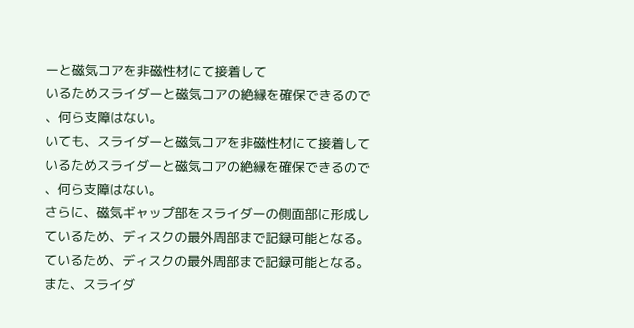ーと磁気コアを非磁性材にて接着して
いるためスライダーと磁気コアの絶縁を確保できるので
、何ら支障はない。
いても、スライダーと磁気コアを非磁性材にて接着して
いるためスライダーと磁気コアの絶縁を確保できるので
、何ら支障はない。
さらに、磁気ギャップ部をスライダーの側面部に形成し
ているため、ディスクの最外周部まで記録可能となる。
ているため、ディスクの最外周部まで記録可能となる。
また、スライダ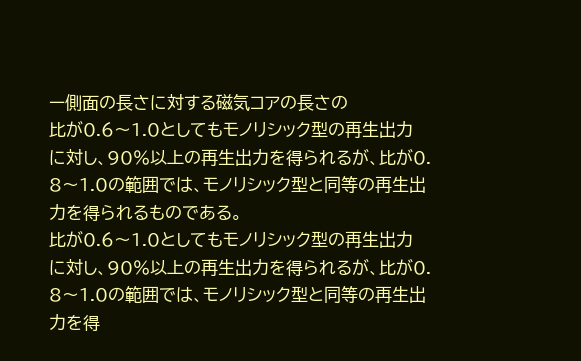ー側面の長さに対する磁気コアの長さの
比が0.6〜1.0としてもモノリシック型の再生出力
に対し、90%以上の再生出力を得られるが、比が0.
8〜1.0の範囲では、モノリシック型と同等の再生出
力を得られるものである。
比が0.6〜1.0としてもモノリシック型の再生出力
に対し、90%以上の再生出力を得られるが、比が0.
8〜1.0の範囲では、モノリシック型と同等の再生出
力を得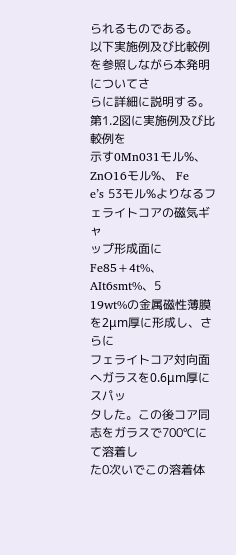られるものである。
以下実施例及び比較例を参照しながら本発明についてさ
らに詳細に説明する。第1.2図に実施例及び比較例を
示す0Mn031モル%、 ZnO16モル%、 Fe
e’s 53モル%よりなるフェライトコアの磁気ギャ
ップ形成面にFe85+4t%、AIt6smt%、5
19wt%の金属磁性薄膜を2μm厚に形成し、さらに
フェライトコア対向面へガラスを0.6μm厚にスパッ
タした。この後コア同志をガラスで700℃にて溶着し
た0次いでこの溶着体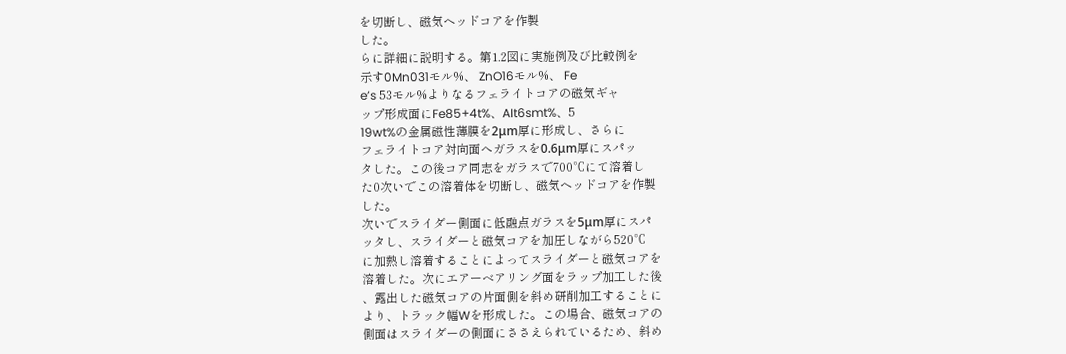を切断し、磁気ヘッドコアを作製
した。
らに詳細に説明する。第1.2図に実施例及び比較例を
示す0Mn031モル%、 ZnO16モル%、 Fe
e’s 53モル%よりなるフェライトコアの磁気ギャ
ップ形成面にFe85+4t%、AIt6smt%、5
19wt%の金属磁性薄膜を2μm厚に形成し、さらに
フェライトコア対向面へガラスを0.6μm厚にスパッ
タした。この後コア同志をガラスで700℃にて溶着し
た0次いでこの溶着体を切断し、磁気ヘッドコアを作製
した。
次いでスライダー側面に低融点ガラスを5μm厚にスパ
ッタし、スライダーと磁気コアを加圧しながら520℃
に加熱し溶着することによってスライダーと磁気コアを
溶着した。次にエアーベアリング面をラップ加工した後
、露出した磁気コアの片面側を斜め研削加工することに
より、トラック幅Wを形成した。この場合、磁気コアの
側面はスライダーの側面にささえられているため、斜め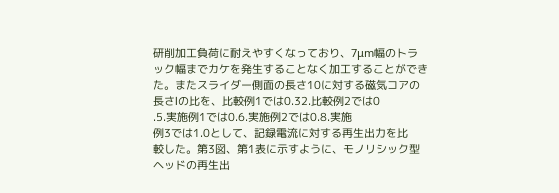研削加工負荷に耐えやすくなっており、7μm幅のトラ
ック幅までカケを発生することなく加工することができ
た。またスライダー側面の長さ10に対する磁気コアの
長さlの比を、比較例1では0.32.比較例2では0
.5.実施例1では0.6.実施例2では0.8.実施
例3では1.0として、記録電流に対する再生出力を比
較した。第3図、第1表に示すように、モノリシック型
ヘッドの再生出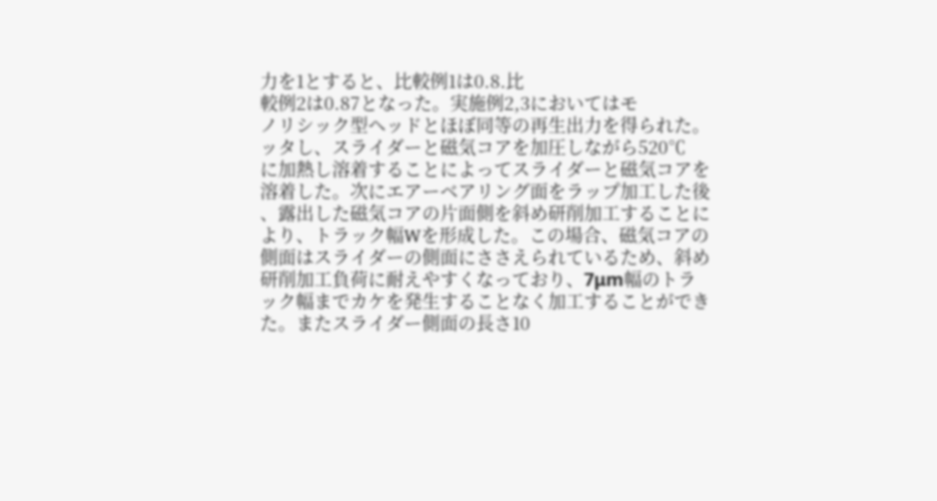力を1とすると、比較例1は0.8.比
較例2は0.87となった。実施例2,3においてはモ
ノリシック型ヘッドとほぼ同等の再生出力を得られた。
ッタし、スライダーと磁気コアを加圧しながら520℃
に加熱し溶着することによってスライダーと磁気コアを
溶着した。次にエアーベアリング面をラップ加工した後
、露出した磁気コアの片面側を斜め研削加工することに
より、トラック幅Wを形成した。この場合、磁気コアの
側面はスライダーの側面にささえられているため、斜め
研削加工負荷に耐えやすくなっており、7μm幅のトラ
ック幅までカケを発生することなく加工することができ
た。またスライダー側面の長さ10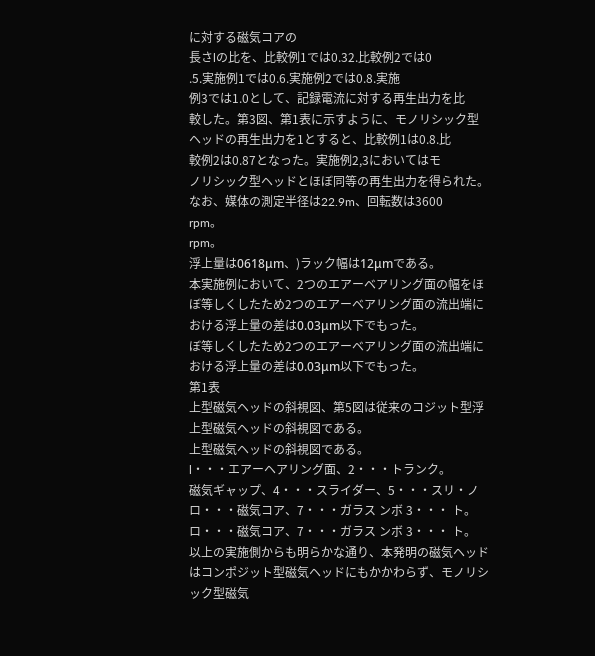に対する磁気コアの
長さlの比を、比較例1では0.32.比較例2では0
.5.実施例1では0.6.実施例2では0.8.実施
例3では1.0として、記録電流に対する再生出力を比
較した。第3図、第1表に示すように、モノリシック型
ヘッドの再生出力を1とすると、比較例1は0.8.比
較例2は0.87となった。実施例2,3においてはモ
ノリシック型ヘッドとほぼ同等の再生出力を得られた。
なお、媒体の測定半径は22.9m、回転数は3600
rpm。
rpm。
浮上量は0618μm、)ラック幅は12μmである。
本実施例において、2つのエアーベアリング面の幅をほ
ぼ等しくしたため2つのエアーベアリング面の流出端に
おける浮上量の差は0.03μm以下でもった。
ぼ等しくしたため2つのエアーベアリング面の流出端に
おける浮上量の差は0.03μm以下でもった。
第1表
上型磁気ヘッドの斜視図、第5図は従来のコジット型浮
上型磁気ヘッドの斜視図である。
上型磁気ヘッドの斜視図である。
l・・・エアーヘアリング面、2・・・トランク。
磁気ギャップ、4・・・スライダー、5・・・スリ・ノ
ロ・・・磁気コア、7・・・ガラス ンボ 3・・・ ト。
ロ・・・磁気コア、7・・・ガラス ンボ 3・・・ ト。
以上の実施側からも明らかな通り、本発明の磁気ヘッド
はコンポジット型磁気ヘッドにもかかわらず、モノリシ
ック型磁気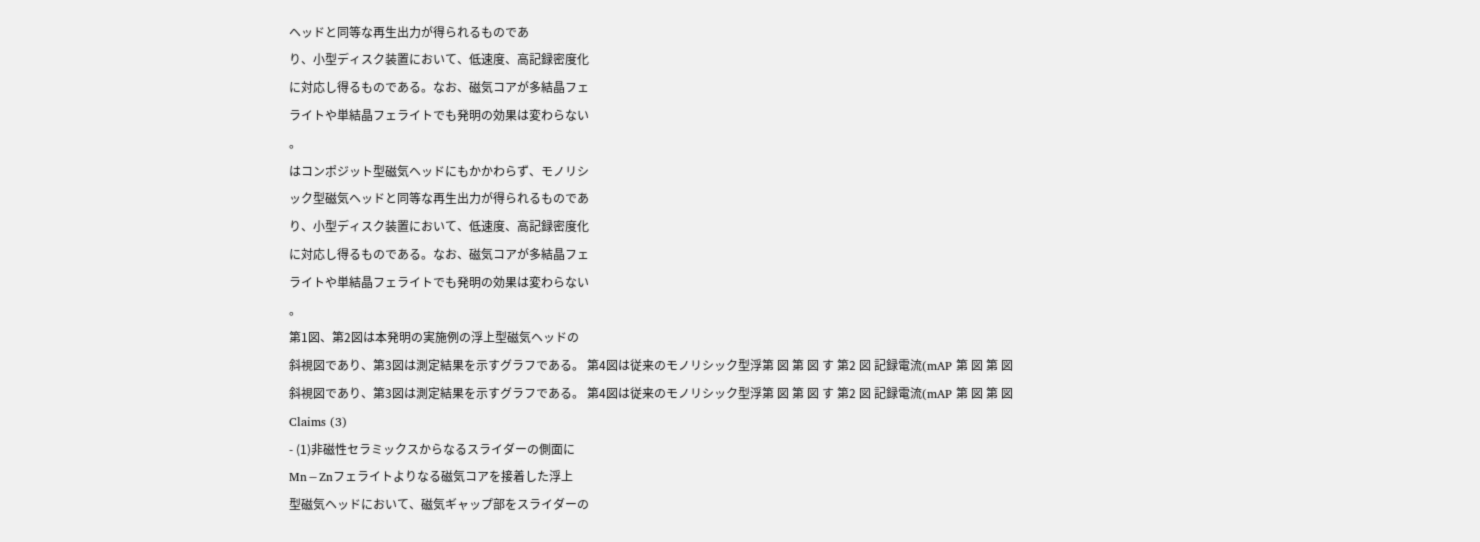ヘッドと同等な再生出力が得られるものであ
り、小型ディスク装置において、低速度、高記録密度化
に対応し得るものである。なお、磁気コアが多結晶フェ
ライトや単結晶フェライトでも発明の効果は変わらない
。
はコンポジット型磁気ヘッドにもかかわらず、モノリシ
ック型磁気ヘッドと同等な再生出力が得られるものであ
り、小型ディスク装置において、低速度、高記録密度化
に対応し得るものである。なお、磁気コアが多結晶フェ
ライトや単結晶フェライトでも発明の効果は変わらない
。
第1図、第2図は本発明の実施例の浮上型磁気ヘッドの
斜視図であり、第3図は測定結果を示すグラフである。 第4図は従来のモノリシック型浮第 図 第 図 す 第2 図 記録電流(mAP 第 図 第 図
斜視図であり、第3図は測定結果を示すグラフである。 第4図は従来のモノリシック型浮第 図 第 図 す 第2 図 記録電流(mAP 第 図 第 図
Claims (3)
- (1)非磁性セラミックスからなるスライダーの側面に
Mn−Znフェライトよりなる磁気コアを接着した浮上
型磁気ヘッドにおいて、磁気ギャップ部をスライダーの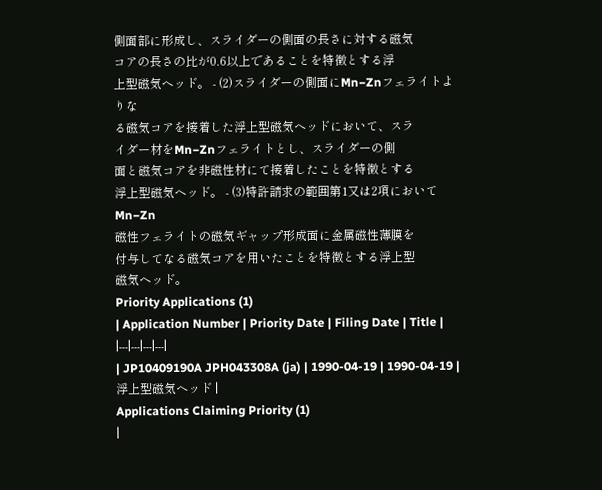側面部に形成し、スライダーの側面の長さに対する磁気
コアの長さの比が0.6以上であることを特徴とする浮
上型磁気ヘッド。 - (2)スライダーの側面にMn−Znフェライトよりな
る磁気コアを接着した浮上型磁気ヘッドにおいて、スラ
イダー材をMn−Znフェライトとし、スライダーの側
面と磁気コアを非磁性材にて接着したことを特徴とする
浮上型磁気ヘッド。 - (3)特許請求の範囲第1又は2項においてMn−Zn
磁性フェライトの磁気ギャップ形成面に金属磁性薄膜を
付与してなる磁気コアを用いたことを特徴とする浮上型
磁気ヘッド。
Priority Applications (1)
| Application Number | Priority Date | Filing Date | Title |
|---|---|---|---|
| JP10409190A JPH043308A (ja) | 1990-04-19 | 1990-04-19 | 浮上型磁気ヘッド |
Applications Claiming Priority (1)
|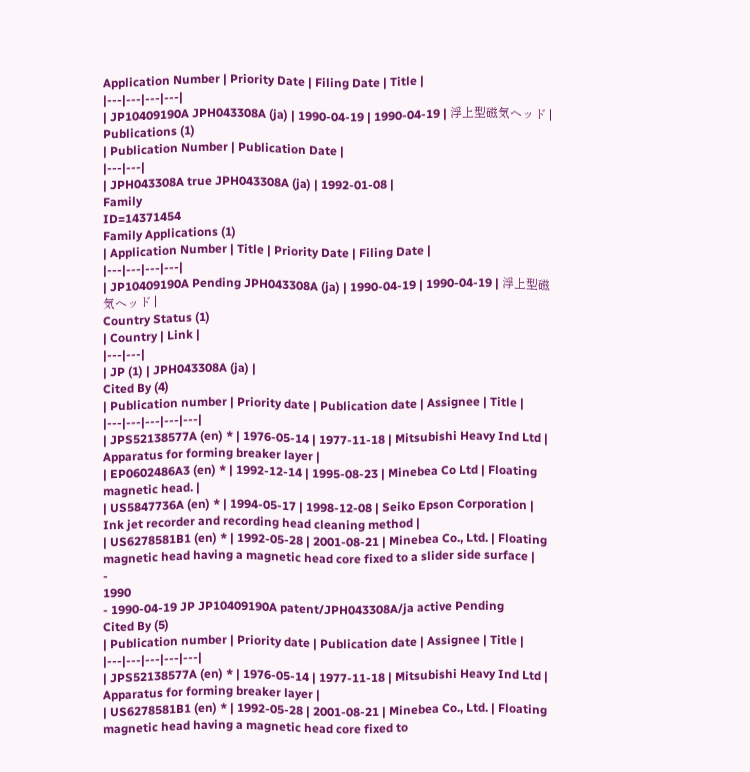Application Number | Priority Date | Filing Date | Title |
|---|---|---|---|
| JP10409190A JPH043308A (ja) | 1990-04-19 | 1990-04-19 | 浮上型磁気ヘッド |
Publications (1)
| Publication Number | Publication Date |
|---|---|
| JPH043308A true JPH043308A (ja) | 1992-01-08 |
Family
ID=14371454
Family Applications (1)
| Application Number | Title | Priority Date | Filing Date |
|---|---|---|---|
| JP10409190A Pending JPH043308A (ja) | 1990-04-19 | 1990-04-19 | 浮上型磁気ヘッド |
Country Status (1)
| Country | Link |
|---|---|
| JP (1) | JPH043308A (ja) |
Cited By (4)
| Publication number | Priority date | Publication date | Assignee | Title |
|---|---|---|---|---|
| JPS52138577A (en) * | 1976-05-14 | 1977-11-18 | Mitsubishi Heavy Ind Ltd | Apparatus for forming breaker layer |
| EP0602486A3 (en) * | 1992-12-14 | 1995-08-23 | Minebea Co Ltd | Floating magnetic head. |
| US5847736A (en) * | 1994-05-17 | 1998-12-08 | Seiko Epson Corporation | Ink jet recorder and recording head cleaning method |
| US6278581B1 (en) * | 1992-05-28 | 2001-08-21 | Minebea Co., Ltd. | Floating magnetic head having a magnetic head core fixed to a slider side surface |
-
1990
- 1990-04-19 JP JP10409190A patent/JPH043308A/ja active Pending
Cited By (5)
| Publication number | Priority date | Publication date | Assignee | Title |
|---|---|---|---|---|
| JPS52138577A (en) * | 1976-05-14 | 1977-11-18 | Mitsubishi Heavy Ind Ltd | Apparatus for forming breaker layer |
| US6278581B1 (en) * | 1992-05-28 | 2001-08-21 | Minebea Co., Ltd. | Floating magnetic head having a magnetic head core fixed to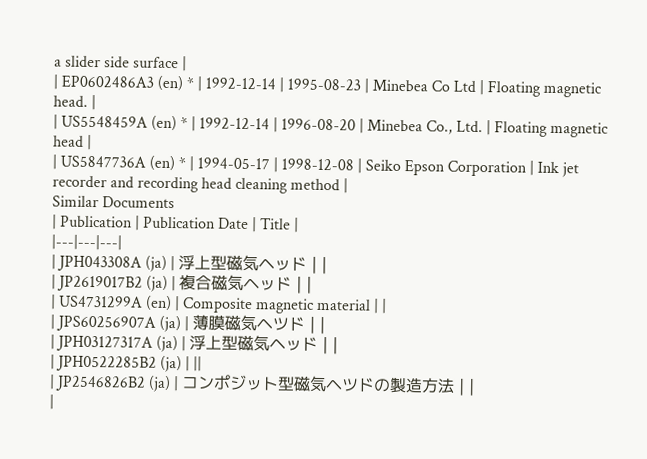a slider side surface |
| EP0602486A3 (en) * | 1992-12-14 | 1995-08-23 | Minebea Co Ltd | Floating magnetic head. |
| US5548459A (en) * | 1992-12-14 | 1996-08-20 | Minebea Co., Ltd. | Floating magnetic head |
| US5847736A (en) * | 1994-05-17 | 1998-12-08 | Seiko Epson Corporation | Ink jet recorder and recording head cleaning method |
Similar Documents
| Publication | Publication Date | Title |
|---|---|---|
| JPH043308A (ja) | 浮上型磁気ヘッド | |
| JP2619017B2 (ja) | 複合磁気ヘッド | |
| US4731299A (en) | Composite magnetic material | |
| JPS60256907A (ja) | 薄膜磁気ヘツド | |
| JPH03127317A (ja) | 浮上型磁気ヘッド | |
| JPH0522285B2 (ja) | ||
| JP2546826B2 (ja) | コンポジット型磁気ヘツドの製造方法 | |
|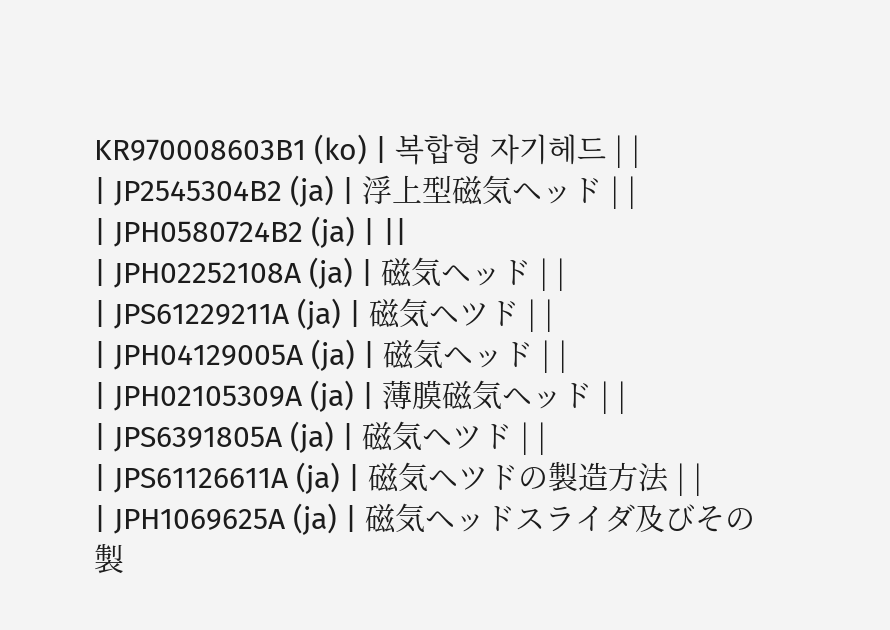KR970008603B1 (ko) | 복합형 자기헤드 | |
| JP2545304B2 (ja) | 浮上型磁気ヘッド | |
| JPH0580724B2 (ja) | ||
| JPH02252108A (ja) | 磁気ヘッド | |
| JPS61229211A (ja) | 磁気ヘツド | |
| JPH04129005A (ja) | 磁気ヘッド | |
| JPH02105309A (ja) | 薄膜磁気ヘッド | |
| JPS6391805A (ja) | 磁気ヘツド | |
| JPS61126611A (ja) | 磁気ヘツドの製造方法 | |
| JPH1069625A (ja) | 磁気ヘッドスライダ及びその製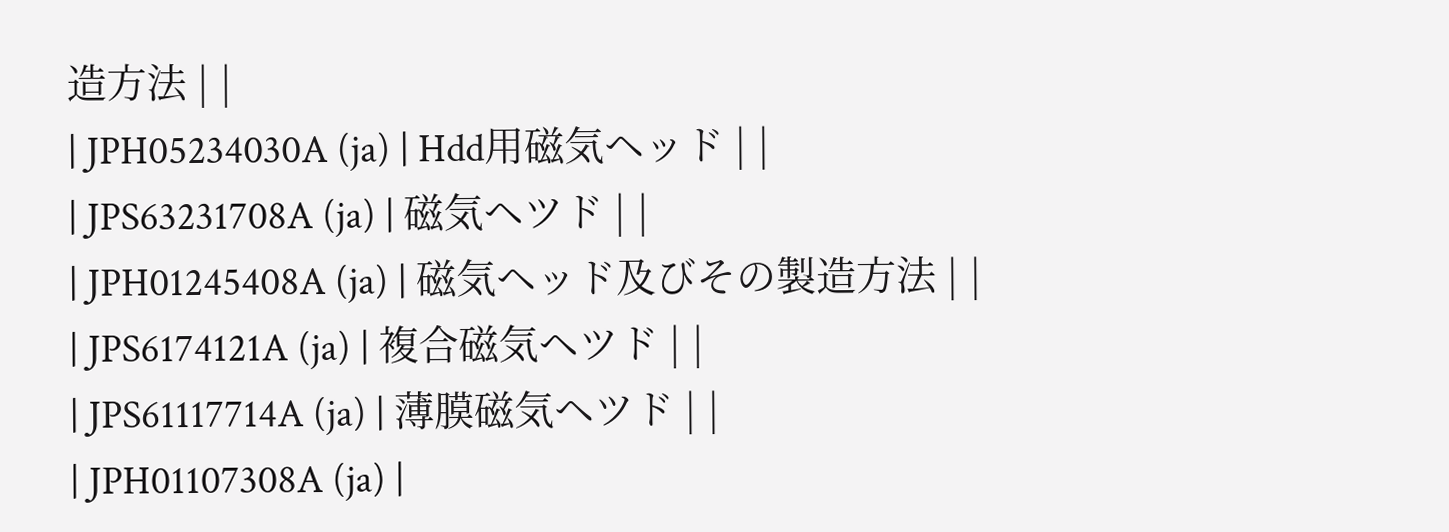造方法 | |
| JPH05234030A (ja) | Hdd用磁気ヘッド | |
| JPS63231708A (ja) | 磁気ヘツド | |
| JPH01245408A (ja) | 磁気ヘッド及びその製造方法 | |
| JPS6174121A (ja) | 複合磁気ヘツド | |
| JPS61117714A (ja) | 薄膜磁気ヘツド | |
| JPH01107308A (ja) |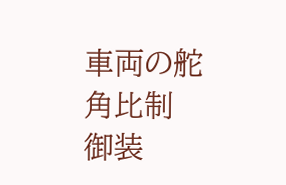車両の舵角比制御装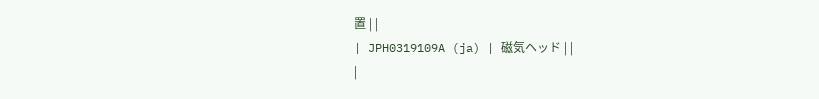置 | |
| JPH0319109A (ja) | 磁気ヘッド | |
|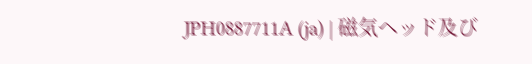JPH0887711A (ja) | 磁気ヘッド及び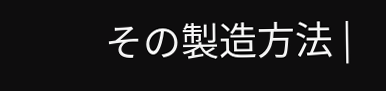その製造方法 |